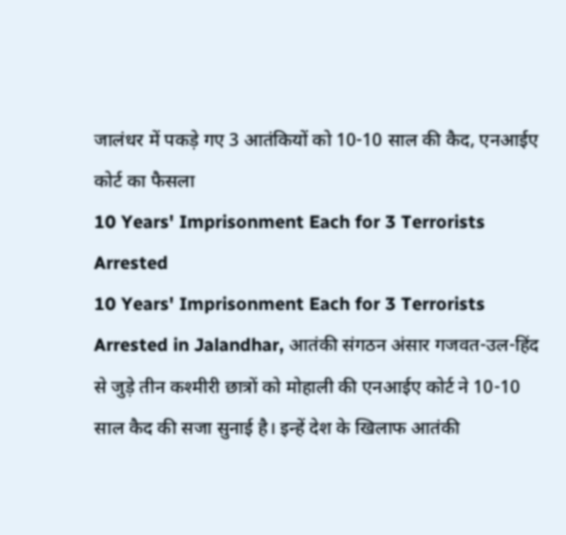जालंधर में पकड़े गए 3 आतंकियों को 10-10 साल की कैद, एनआईए कोर्ट का फैसला
10 Years' Imprisonment Each for 3 Terrorists Arrested
10 Years' Imprisonment Each for 3 Terrorists Arrested in Jalandhar, आतंकी संगठन अंसार गजवत-उल-हिंद से जुड़े तीन कश्मीरी छात्रों को मोहाली की एनआईए कोर्ट ने 10-10 साल कैद की सजा सुनाई है। इन्हें देश के खिलाफ आतंकी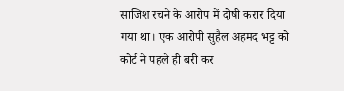साजिश रचने के आरोप में दोषी करार दिया गया था। एक आरोपी सुहैल अहमद भट्ट को कोर्ट ने पहले ही बरी कर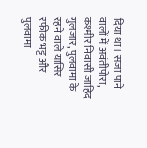दिया था। सजा पाने वालों में अवंतीपोरा, कश्मीर निवासी जाहिद गुलजार, पुलवामा के रहने वाले यासिर रफीक भट्ट और पुलवामा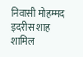निवासी मोहम्मद इदरीस शाह शामिल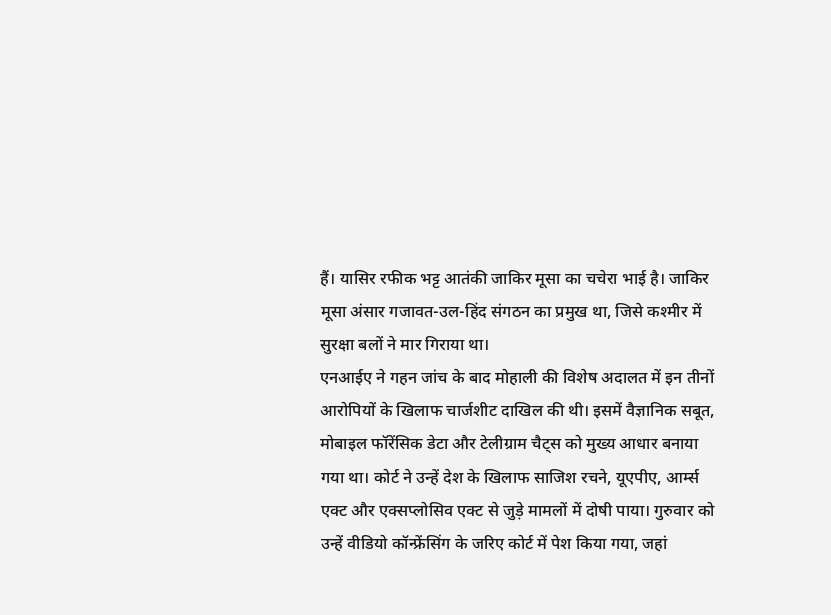हैं। यासिर रफीक भट्ट आतंकी जाकिर मूसा का चचेरा भाई है। जाकिर मूसा अंसार गजावत-उल-हिंद संगठन का प्रमुख था, जिसे कश्मीर में सुरक्षा बलों ने मार गिराया था।
एनआईए ने गहन जांच के बाद मोहाली की विशेष अदालत में इन तीनों आरोपियों के खिलाफ चार्जशीट दाखिल की थी। इसमें वैज्ञानिक सबूत, मोबाइल फॉरेंसिक डेटा और टेलीग्राम चैट्स को मुख्य आधार बनाया गया था। कोर्ट ने उन्हें देश के खिलाफ साजिश रचने, यूएपीए, आर्म्स एक्ट और एक्सप्लोसिव एक्ट से जुड़े मामलों में दोषी पाया। गुरुवार को उन्हें वीडियो कॉन्फ्रेंसिंग के जरिए कोर्ट में पेश किया गया, जहां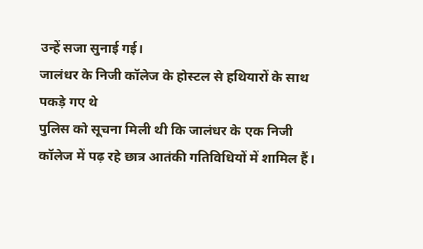उन्हें सजा सुनाई गई।
जालंधर के निजी कॉलेज के होस्टल से हथियारों के साथ पकड़े गए थे
पुलिस को सूचना मिली थी कि जालंधर के एक निजी कॉलेज में पढ़ रहे छात्र आतंकी गतिविधियों में शामिल हैं।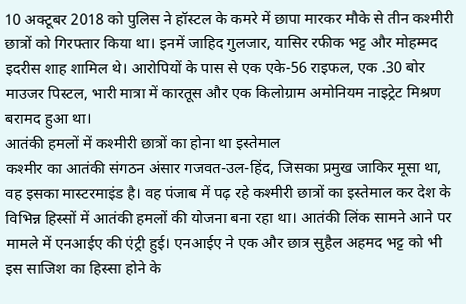10 अक्टूबर 2018 को पुलिस ने हॉस्टल के कमरे में छापा मारकर मौके से तीन कश्मीरी छात्रों को गिरफ्तार किया था। इनमें जाहिद गुलजार, यासिर रफीक भट्ट और मोहम्मद इदरीस शाह शामिल थे। आरोपियों के पास से एक एके-56 राइफल, एक .30 बोर माउजर पिस्टल, भारी मात्रा में कारतूस और एक किलोग्राम अमोनियम नाइट्रेट मिश्रण बरामद हुआ था।
आतंकी हमलों में कश्मीरी छात्रों का होना था इस्तेमाल
कश्मीर का आतंकी संगठन अंसार गजवत-उल-हिंद, जिसका प्रमुख जाकिर मूसा था, वह इसका मास्टरमाइंड है। वह पंजाब में पढ़ रहे कश्मीरी छात्रों का इस्तेमाल कर देश के विभिन्न हिस्सों में आतंकी हमलों की योजना बना रहा था। आतंकी लिंक सामने आने पर मामले में एनआईए की एंट्री हुई। एनआईए ने एक और छात्र सुहैल अहमद भट्ट को भी इस साजिश का हिस्सा होने के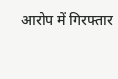आरोप में गिरफ्तार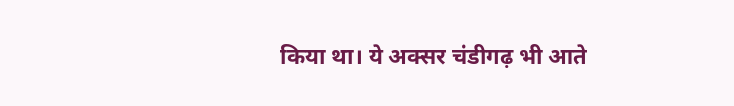किया था। ये अक्सर चंडीगढ़ भी आते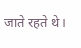जाते रहते थे।